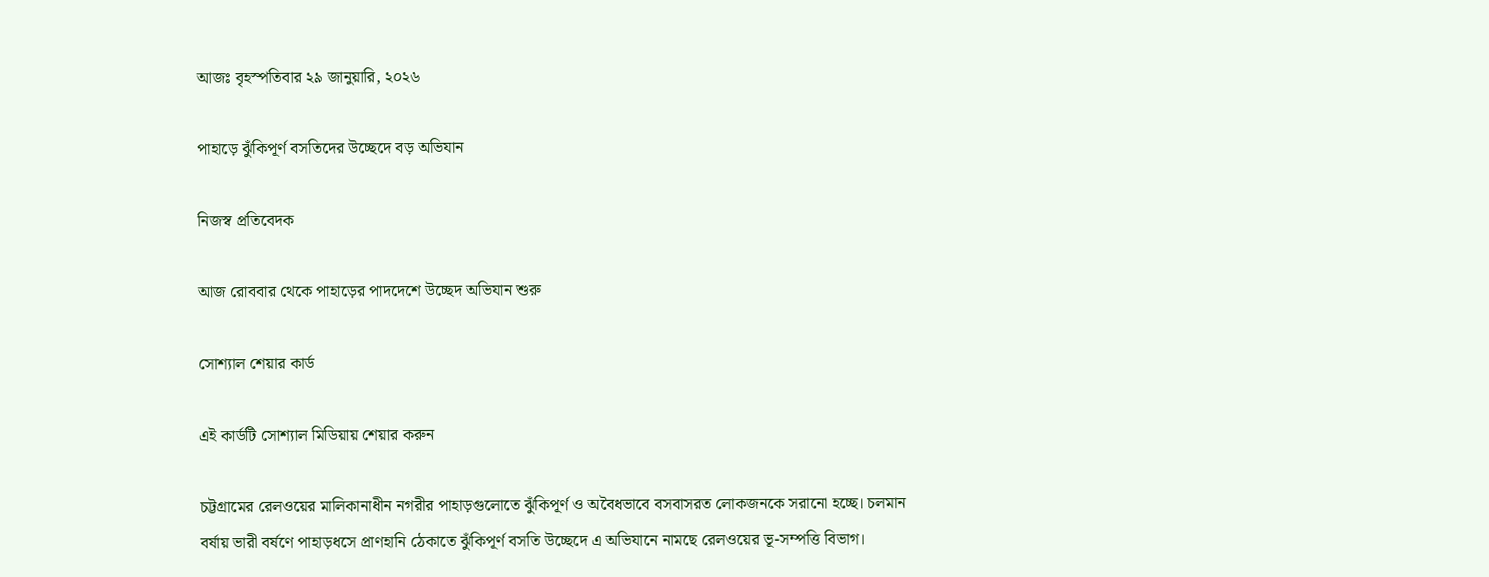আজঃ বৃহস্পতিবার ২৯ জানুয়ারি, ২০২৬

পাহাড়ে ঝুঁকিপূর্ণ বসতিদের উচ্ছেদে বড় অভিযান

নিজস্ব প্রতিবেদক

আজ রোববার থেকে পাহাড়ের পাদদেশে উচ্ছেদ অভিযান শুরু

সোশ্যাল শেয়ার কার্ড

এই কার্ডটি সোশ্যাল মিডিয়ায় শেয়ার করুন

চট্টগ্রামের রেলওয়ের মালিকানাধীন নগরীর পাহাড়গুলোতে ঝুঁকিপূর্ণ ও অবৈধভাবে বসবাসরত লোকজনকে সরানো হচ্ছে। চলমান বর্ষায় ভারী বর্ষণে পাহাড়ধসে প্রাণহানি ঠেকাতে ঝুঁকিপূর্ণ বসতি উচ্ছেদে এ অভিযানে নামছে রেলওয়ের ভূ-সম্পত্তি বিভাগ।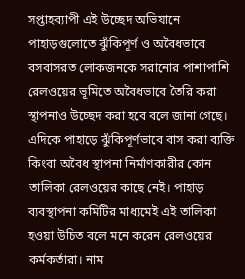সপ্তাহব্যাপী এই উচ্ছেদ অভিযানে পাহাড়গুলোতে ঝুঁকিপূর্ণ ও অবৈধভাবে বসবাসরত লোকজনকে সরানোর পাশাপাশি রেলওয়ের ভূমিতে অবৈধভাবে তৈরি করা স্থাপনাও উচ্ছেদ করা হবে বলে জানা গেছে। এদিকে পাহাড়ে ঝুঁকিপূর্ণভাবে বাস করা ব্যক্তি কিংবা অবৈধ স্থাপনা নির্মাণকারীর কোন তালিকা রেলওয়ের কাছে নেই। পাহাড় ব্যবস্থাপনা কমিটির মাধ্যমেই এই তালিকা হওয়া উচিত বলে মনে করেন রেলওয়ের কর্মকর্তারা। নাম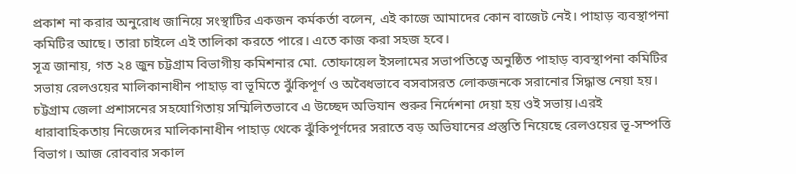প্রকাশ না করার অনুরোধ জানিয়ে সংস্থাটির একজন কর্মকর্তা বলেন, এই কাজে আমাদের কোন বাজেট নেই। পাহাড় ব্যবস্থাপনা কমিটির আছে। তারা চাইলে এই তালিকা করতে পারে। এতে কাজ করা সহজ হবে।
সূত্র জানায়, গত ২৪ জুন চট্টগ্রাম বিভাগীয় কমিশনার মো. তোফায়েল ইসলামের সভাপতিত্বে অনুষ্ঠিত পাহাড় ব্যবস্থাপনা কমিটির সভায় রেলওয়ের মালিকানাধীন পাহাড় বা ভূমিতে ঝুঁকিপূর্ণ ও অবৈধভাবে বসবাসরত লোকজনকে সরানোর সিদ্ধান্ত নেয়া হয়। চট্টগ্রাম জেলা প্রশাসনের সহযোগিতায় সম্মিলিতভাবে এ উচ্ছেদ অভিযান শুরুর নির্দেশনা দেয়া হয় ওই সভায়।এরই ধারাবাহিকতায় নিজেদের মালিকানাধীন পাহাড় থেকে ঝুঁকিপূর্ণদের সরাতে বড় অভিযানের প্রস্তুতি নিয়েছে রেলওয়ের ভূ-সম্পত্তি বিভাগ। আজ রোববার সকাল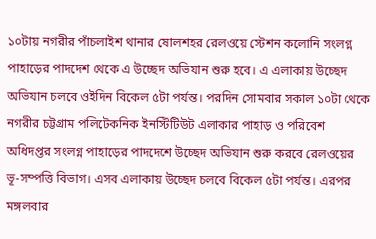১০টায় নগরীর পাঁচলাইশ থানার ষোলশহর রেলওয়ে স্টেশন কলোনি সংলগ্ন পাহাড়ের পাদদেশ থেকে এ উচ্ছেদ অভিযান শুরু হবে। এ এলাকায় উচ্ছেদ অভিযান চলবে ওইদিন বিকেল ৫টা পর্যন্ত। পরদিন সোমবার সকাল ১০টা থেকে নগরীর চট্টগ্রাম পলিটেকনিক ইনস্টিটিউট এলাকার পাহাড় ও পরিবেশ অধিদপ্তর সংলগ্ন পাহাড়ের পাদদেশে উচ্ছেদ অভিযান শুরু করবে রেলওয়ের ভূ-সম্পত্তি বিভাগ। এসব এলাকায় উচ্ছেদ চলবে বিকেল ৫টা পর্যন্ত। এরপর মঙ্গলবার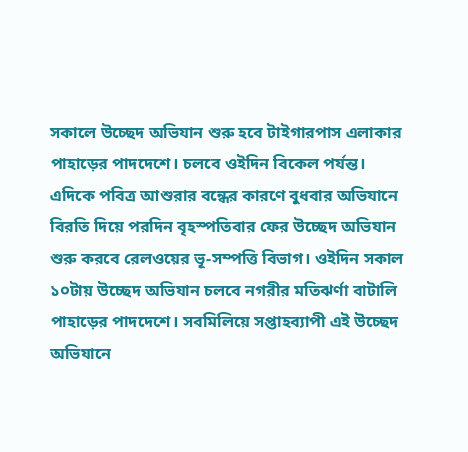সকালে উচ্ছেদ অভিযান শুরু হবে টাইগারপাস এলাকার পাহাড়ের পাদদেশে। চলবে ওইদিন বিকেল পর্যন্ত।
এদিকে পবিত্র আশুরার বন্ধের কারণে বুধবার অভিযানে বিরতি দিয়ে পরদিন বৃহস্পতিবার ফের উচ্ছেদ অভিযান শুরু করবে রেলওয়ের ভূ-সম্পত্তি বিভাগ। ওইদিন সকাল ১০টায় উচ্ছেদ অভিযান চলবে নগরীর মতিঝর্ণা বাটালি পাহাড়ের পাদদেশে। সবমিলিয়ে সপ্তাহব্যাপী এই উচ্ছেদ অভিযানে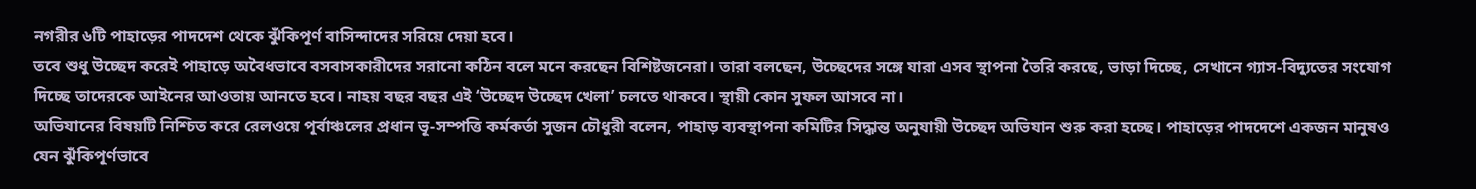নগরীর ৬টি পাহাড়ের পাদদেশ থেকে ঝুঁকিপূর্ণ বাসিন্দাদের সরিয়ে দেয়া হবে।
তবে শুধু উচ্ছেদ করেই পাহাড়ে অবৈধভাবে বসবাসকারীদের সরানো কঠিন বলে মনে করছেন বিশিষ্টজনেরা। তারা বলছেন, উচ্ছেদের সঙ্গে যারা এসব স্থাপনা তৈরি করছে, ভাড়া দিচ্ছে, সেখানে গ্যাস-বিদ্যুতের সংযোগ দিচ্ছে তাদেরকে আইনের আওতায় আনতে হবে। নাহয় বছর বছর এই ‘উচ্ছেদ উচ্ছেদ খেলা’ চলতে থাকবে। স্থায়ী কোন সুফল আসবে না।
অভিযানের বিষয়টি নিশ্চিত করে রেলওয়ে পূর্বাঞ্চলের প্রধান ভূ-সম্পত্তি কর্মকর্তা সুজন চৌধুরী বলেন, পাহাড় ব্যবস্থাপনা কমিটির সিদ্ধান্ত অনুযায়ী উচ্ছেদ অভিযান শুরু করা হচ্ছে। পাহাড়ের পাদদেশে একজন মানুষও যেন ঝুঁকিপূর্ণভাবে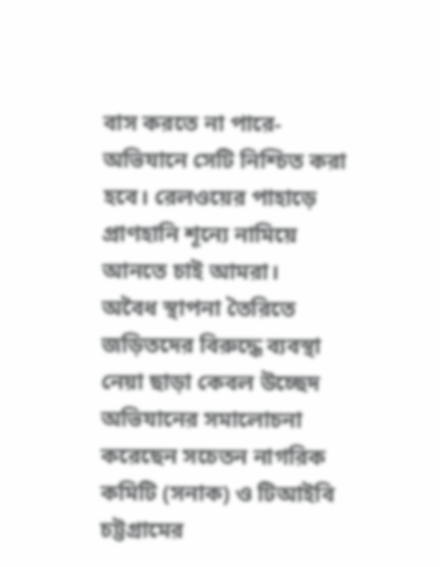বাস করতে না পারে- অভিযানে সেটি নিশ্চিত করা হবে। রেলওয়ের পাহাড়ে প্রাণহানি শূন্যে নামিয়ে আনতে চাই আমরা।
অবৈধ স্থাপনা তৈরিতে জড়িতদের বিরুদ্ধে ব্যবস্থা নেয়া ছাড়া কেবল উচ্ছেদ অভিযানের সমালোচনা করেছেন সচেতন নাগরিক কমিটি (সনাক) ও টিআইবি চট্টগ্রামের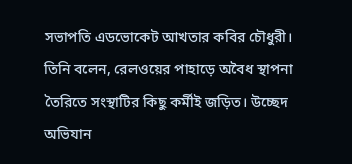সভাপতি এডভোকেট আখতার কবির চৌধুরী। তিনি বলেন, রেলওয়ের পাহাড়ে অবৈধ স্থাপনা তৈরিতে সংস্থাটির কিছু কর্মীই জড়িত। উচ্ছেদ অভিযান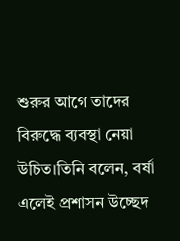শুরুর আগে তাদের বিরুদ্ধে ব্যবস্থা নেয়া উচিত।তিনি বলেন, বর্ষা এলেই প্রশাসন উচ্ছেদ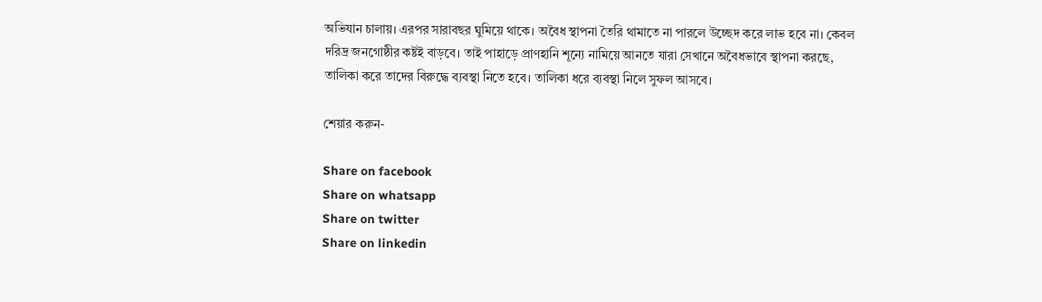অভিযান চালায়। এরপর সারাবছর ঘুমিয়ে থাকে। অবৈধ স্থাপনা তৈরি থামাতে না পারলে উচ্ছেদ করে লাভ হবে না। কেবল দরিদ্র জনগোষ্ঠীর কষ্টই বাড়বে। তাই পাহাড়ে প্রাণহানি শূন্যে নামিয়ে আনতে যারা সেখানে অবৈধভাবে স্থাপনা করছে, তালিকা করে তাদের বিরুদ্ধে ব্যবস্থা নিতে হবে। তালিকা ধরে ব্যবস্থা নিলে সুফল আসবে।

শেয়ার করুন-

Share on facebook
Share on whatsapp
Share on twitter
Share on linkedin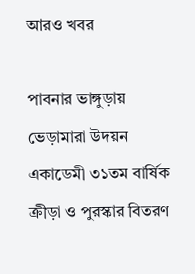আরও খবর

পাবনার ভাঙ্গুড়ায় ভেড়ামারা উদয়ন একাডেমী ৩১তম বার্ষিক ক্রীড়া ও পুরস্কার বিতরণ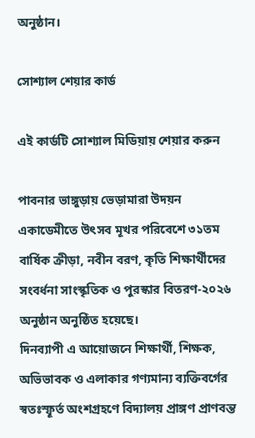অনুষ্ঠান।

সোশ্যাল শেয়ার কার্ড

এই কার্ডটি সোশ্যাল মিডিয়ায় শেয়ার করুন

পাবনার ভাঙ্গুড়ায় ভেড়ামারা উদয়ন একাডেমীতে উৎসব মূখর পরিবেশে ৩১তম বার্ষিক ক্রীড়া, নবীন বরণ, কৃতি শিক্ষার্থীদের সংবর্ধনা সাংস্কৃতিক ও পুরস্কার বিতরণ-২০২৬ অনুষ্ঠান অনুষ্ঠিত হয়েছে।
দিনব্যাপী এ আয়োজনে শিক্ষার্থী, শিক্ষক, অভিভাবক ও এলাকার গণ্যমান্য ব্যক্তিবর্গের স্বতঃস্ফূর্ত অংশগ্রহণে বিদ্যালয় প্রাঙ্গণ প্রাণবন্ত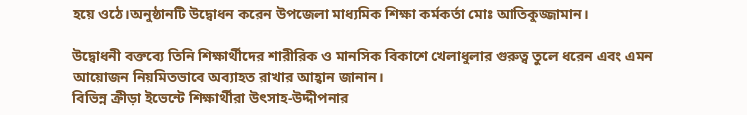হয়ে ওঠে।অনুষ্ঠানটি উদ্বোধন করেন উপজেলা মাধ্যমিক শিক্ষা কর্মকর্তা মোঃ আতিকুজ্জামান।

উদ্বোধনী বক্তব্যে তিনি শিক্ষার্থীদের শারীরিক ও মানসিক বিকাশে খেলাধুলার গুরুত্ব তুলে ধরেন এবং এমন আয়োজন নিয়মিতভাবে অব্যাহত রাখার আহ্বান জানান।
বিভিন্ন ক্রীড়া ইভেন্টে শিক্ষার্থীরা উৎসাহ-উদ্দীপনার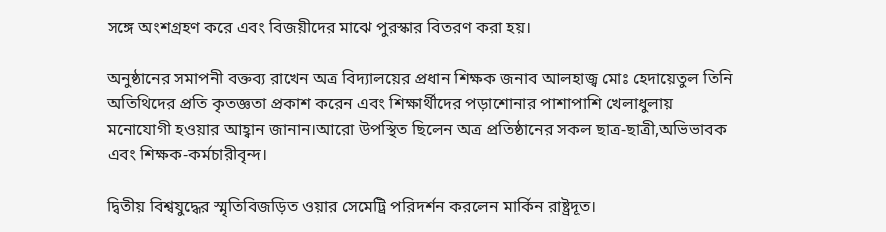সঙ্গে অংশগ্রহণ করে এবং বিজয়ীদের মাঝে পুরস্কার বিতরণ করা হয়।

অনুষ্ঠানের সমাপনী বক্তব্য রাখেন অত্র বিদ্যালয়ের প্রধান শিক্ষক জনাব আলহাজ্ব মোঃ হেদায়েতুল তিনি অতিথিদের প্রতি কৃতজ্ঞতা প্রকাশ করেন এবং শিক্ষার্থীদের পড়াশোনার পাশাপাশি খেলাধুলায় মনোযোগী হওয়ার আহ্বান জানান।আরো উপস্থিত ছিলেন অত্র প্রতিষ্ঠানের সকল ছাত্র-ছাত্রী,অভিভাবক এবং শিক্ষক-কর্মচারীবৃন্দ।

দ্বিতীয় বিশ্বযুদ্ধের স্মৃতিবিজড়িত ওয়ার সেমেট্রি পরিদর্শন করলেন মার্কিন রাষ্ট্রদূত।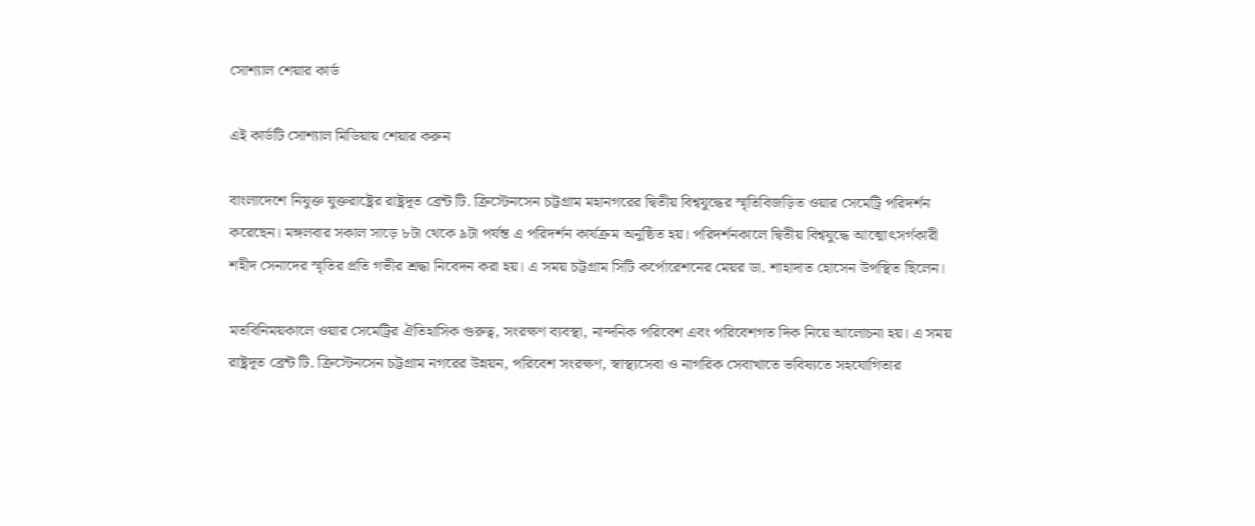সোশ্যাল শেয়ার কার্ড

এই কার্ডটি সোশ্যাল মিডিয়ায় শেয়ার করুন

বাংলাদেশে নিযুক্ত যুক্তরাষ্ট্রের রাষ্ট্রদূত ব্রেন্ট টি. ক্রিস্টেনসেন চট্টগ্রাম মহানগরের দ্বিতীয় বিশ্বযুদ্ধের স্মৃতিবিজড়িত ওয়ার সেমেট্রি পরিদর্শন করেছেন। মঙ্গলবার সকাল সাড়ে ৮টা থেকে ৯টা পর্যন্ত এ পরিদর্শন কার্যক্রম অনুষ্ঠিত হয়। পরিদর্শনকালে দ্বিতীয় বিশ্বযুদ্ধে আত্মোৎসর্গকারী শহীদ সেনাদের স্মৃতির প্রতি গভীর শ্রদ্ধা নিবেদন করা হয়। এ সময় চট্টগ্রাম সিটি কর্পোরেশনের মেয়র ডা. শাহাদাত হোসেন উপস্থিত ছিলেন।

মতবিনিময়কালে ওয়ার সেমেট্রির ঐতিহাসিক গুরুত্ব, সংরক্ষণ ব্যবস্থা, নান্দনিক পরিবেশ এবং পরিবেশগত দিক নিয়ে আলোচনা হয়। এ সময় রাষ্ট্রদূত ব্রেন্ট টি. ক্রিস্টেনসেন চট্টগ্রাম নগরের উন্নয়ন, পরিবেশ সংরক্ষণ, স্বাস্থ্যসেবা ও নাগরিক সেবাখাতে ভবিষ্যতে সহযোগিতার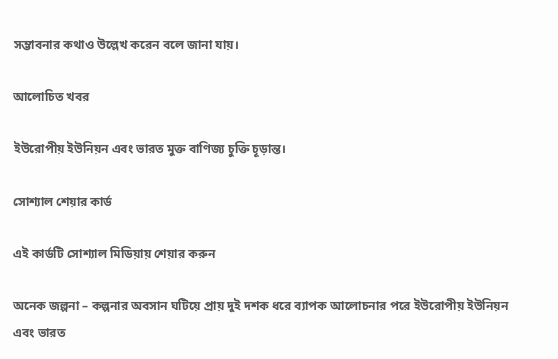সম্ভাবনার কথাও উল্লেখ করেন বলে জানা যায়।

আলোচিত খবর

ইউরোপীয় ইউনিয়ন এবং ভারত মুক্ত বাণিজ্য চুক্তি চূড়ান্ত।

সোশ্যাল শেয়ার কার্ড

এই কার্ডটি সোশ্যাল মিডিয়ায় শেয়ার করুন

অনেক জল্পনা – কল্পনার অবসান ঘটিয়ে প্রায় দুই দশক ধরে ব্যাপক আলোচনার পরে ইউরোপীয় ইউনিয়ন এবং ভারত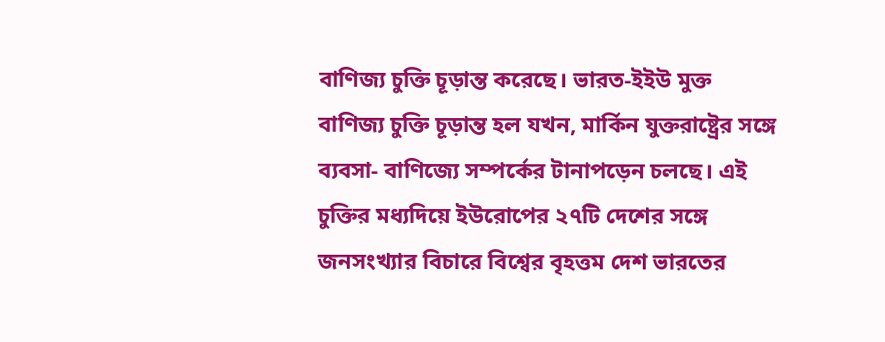বাণিজ্য চুক্তি চূড়ান্ত করেছে। ভারত-ইইউ মুক্ত বাণিজ্য চুক্তি চূড়ান্ত হল যখন, মার্কিন যুক্তরাষ্ট্রের সঙ্গে ব্যবসা- বাণিজ্যে সম্পর্কের টানাপড়েন চলছে। এই চুক্তির মধ্যদিয়ে ইউরোপের ২৭টি দেশের সঙ্গে জনসংখ্যার বিচারে বিশ্বের বৃহত্তম দেশ ভারতের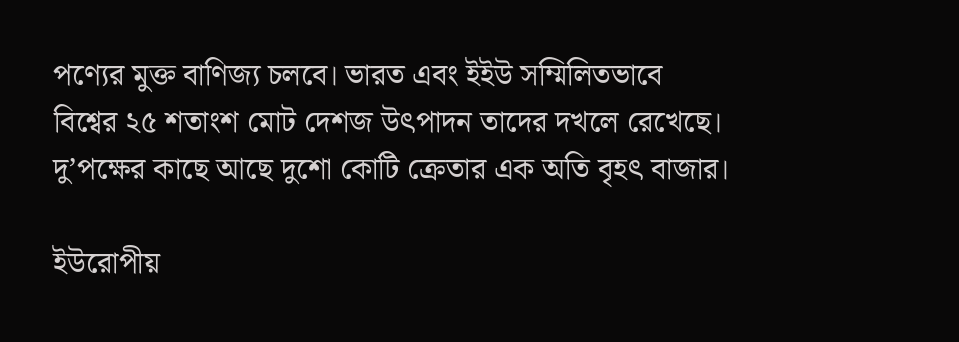পণ্যের মুক্ত বাণিজ্য চলবে। ভারত এবং ইইউ সম্মিলিতভাবে বিশ্বের ২৫ শতাংশ মোট দেশজ উৎপাদন তাদের দখলে রেখেছে। দু’পক্ষের কাছে আছে দুশো কোটি ক্রেতার এক অতি বৃহৎ বাজার।

ইউরোপীয়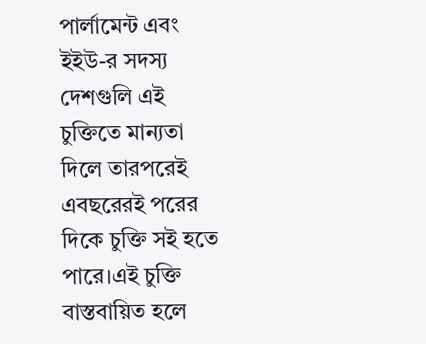পার্লামেন্ট এবং ইইউ-র সদস্য দেশগুলি এই চুক্তিতে মান্যতা দিলে তারপরেই এবছরেরই পরের দিকে চুক্তি সই হতে পারে।এই চুক্তি বাস্তবায়িত হলে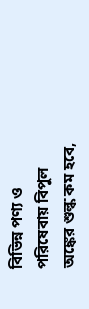বিভিন্ন পণ্য ও পরিষেবায় বিপুল অঙ্কের শুল্ক কম হবে,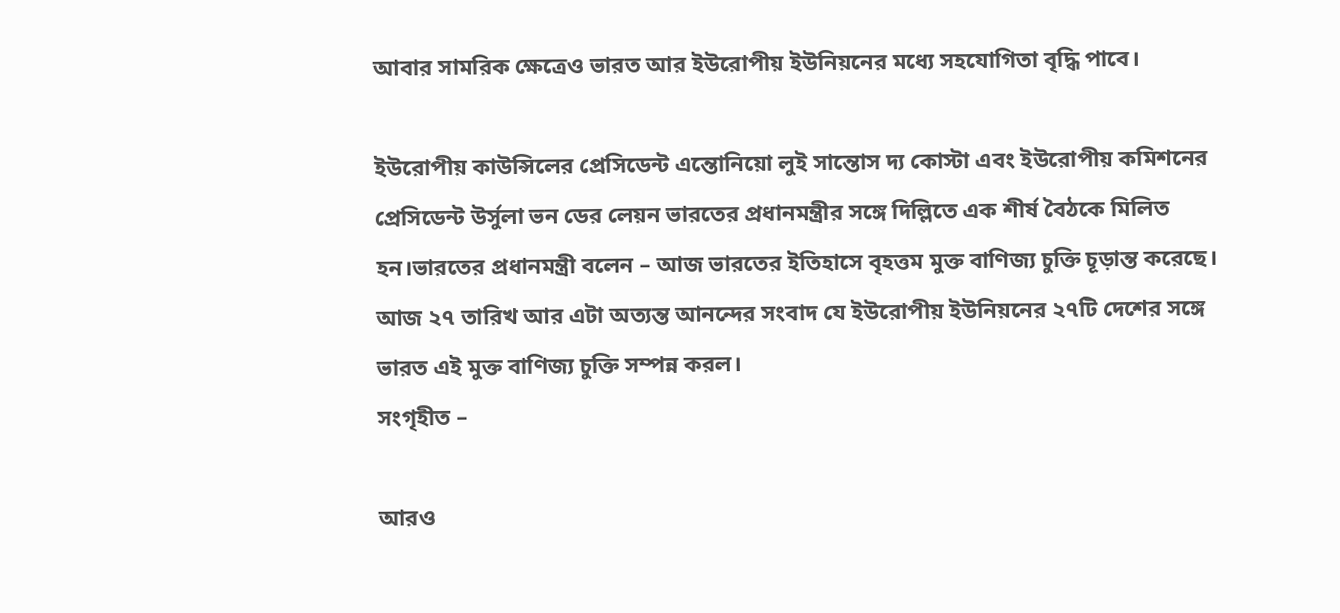আবার সামরিক ক্ষেত্রেও ভারত আর ইউরোপীয় ইউনিয়নের মধ্যে সহযোগিতা বৃদ্ধি পাবে।

ইউরোপীয় কাউন্সিলের প্রেসিডেন্ট এন্তোনিয়ো লুই সান্তোস দ্য কোস্টা এবং ইউরোপীয় কমিশনের প্রেসিডেন্ট উর্সুলা ভন ডের লেয়ন ভারতের প্রধানমন্ত্রীর সঙ্গে দিল্লিতে এক শীর্ষ বৈঠকে মিলিত হন।ভারতের প্রধানমন্ত্রী বলেন – আজ ভারতের ইতিহাসে বৃহত্তম মুক্ত বাণিজ্য চুক্তি চূড়ান্ত করেছে। আজ ২৭ তারিখ আর এটা অত্যন্ত আনন্দের সংবাদ যে ইউরোপীয় ইউনিয়নের ২৭টি দেশের সঙ্গে ভারত এই মুক্ত বাণিজ্য চুক্তি সম্পন্ন করল।
সংগৃহীত –

আরও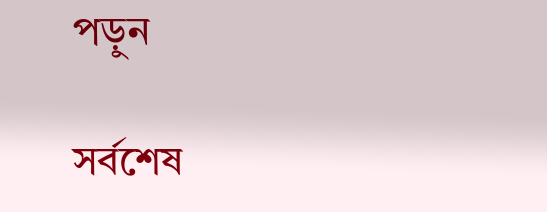পড়ুন

সর্বশেষ